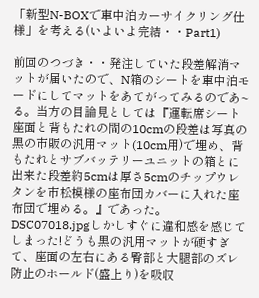「新型N-BOXで車中泊カーサイクリング仕様」を考える(いよいよ完結・・Part1)

前回のつづき・・発注していた段差解消マットが届いたので、N箱のシートを車中泊モードにしてマットをあてがってみるのであ~る。当方の目論見としては『運転席シート座面と背もたれの間の10cmの段差は写真の黒の市販の汎用マット(10cm用)で埋め、背もたれとサブバッテリーユニットの箱とに出来た段差約5cmは厚さ5cmのチップウレタンを市松模様の座布団カバーに入れた座布団で埋める。』であった。
DSC07018.jpgしかしすぐに違和感を感じてしまった!どうも黒の汎用マットが硬すぎて、座面の左右にある臀部と大腿部のズレ防止のホールド(盛上り)を吸収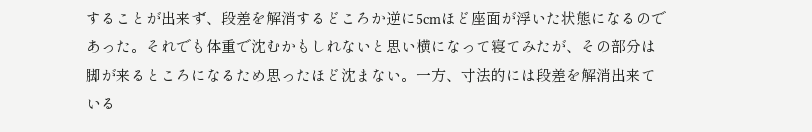することが出来ず、段差を解消するどころか逆に5cmほど座面が浮いた状態になるのであった。それでも体重で沈むかもしれないと思い横になって寝てみたが、その部分は脚が来るところになるため思ったほど沈まない。一方、寸法的には段差を解消出来ている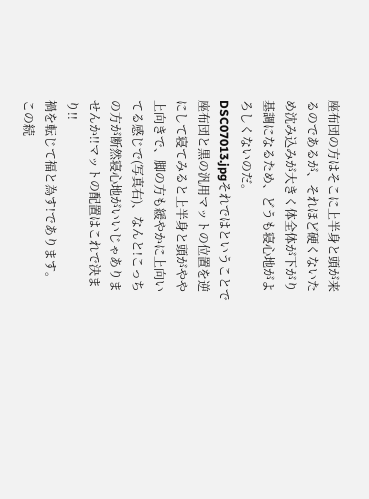座布団の方はそこに上半身と頭が来るのであるが、それほど硬くないため沈み込みが大きく体全体が下がり基調になるため、どうも寝心地がよろしくないのだ。
DSC07013.jpgそれではということで座布団と黒の汎用マットの位置を逆にして寝てみると上半身と頭がやや上向きで、脚の方も緩やかに上向いてる感じで(写真右)、なんと!こっちの方が断然寝心地がいいじゃありませんか!!マットの配置はこれで決まり!!
禍を転じて福と為す!であります。
この続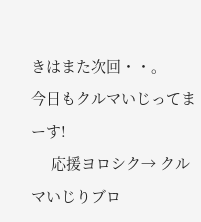きはまた次回・・。
今日もクルマいじってまーす!
     応援ヨロシク→ クルマいじりブロ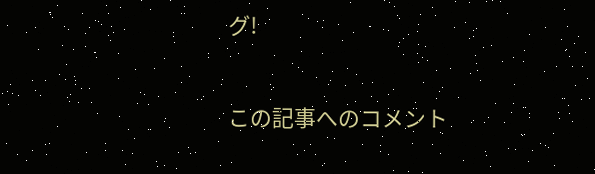グ!


この記事へのコメント